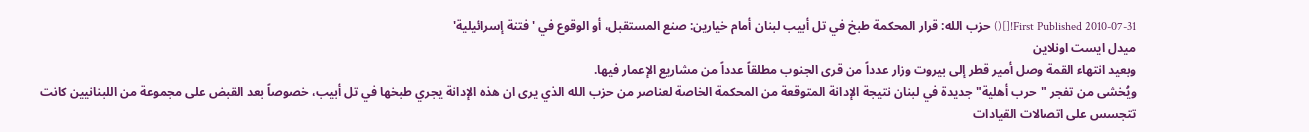First Published 2010-07-31![]() حزب الله: قرار المحكمة طبخ في تل أبيب لبنان أمام خيارين: صنع المستقبل، أو الوقوع في 'فتنة إسرائيلية'
ميدل ايست اونلاين
وبعيد انتهاء القمة وصل أمير قطر إلى بيروت وزار عدداً من قرى الجنوب مطلقاً عدداً من مشاريع الإعمار فيها.
ويُخشى من تفجر "حرب أهلية" جديدة في لبنان نتيجة الإدانة المتوقعة من المحكمة الخاصة لعناصر من حزب الله الذي يرى ان هذه الإدانة يجري طبخها في تل أبيب، خصوصاً بعد القبض على مجموعة من اللبنانيين كانت تتجسس على اتصالات القيادات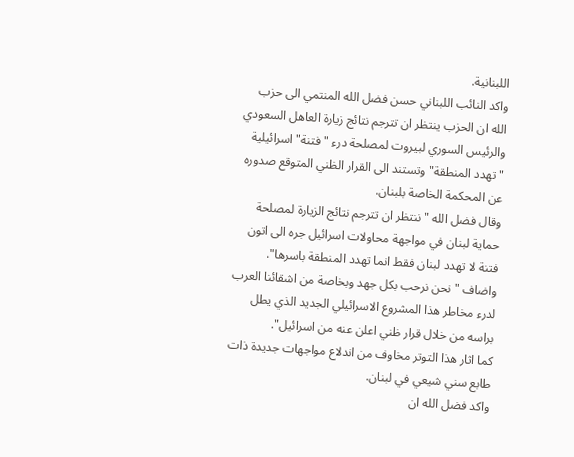اللبنانية.
واكد النائب اللبناني حسن فضل الله المنتمي الى حزب الله ان الحزب ينتظر ان تترجم نتائج زيارة العاهل السعودي والرئيس السوري لبيروت لمصلحة درء "فتنة" اسرائيلية "تهدد المنطقة" وتستند الى القرار الظني المتوقع صدوره عن المحكمة الخاصة بلبنان.
وقال فضل الله "ننتظر ان تترجم نتائج الزيارة لمصلحة حماية لبنان في مواجهة محاولات اسرائيل جره الى اتون فتنة لا تهدد لبنان فقط انما تهدد المنطقة باسرها".
واضاف "نحن نرحب بكل جهد وبخاصة من اشقائنا العرب لدرء مخاطر هذا المشروع الاسرائيلي الجديد الذي يطل براسه من خلال قرار ظني اعلن عنه من اسرائيل".
كما اثار هذا التوتر مخاوف من اندلاع مواجهات جديدة ذات طابع سني شيعي في لبنان.
واكد فضل الله ان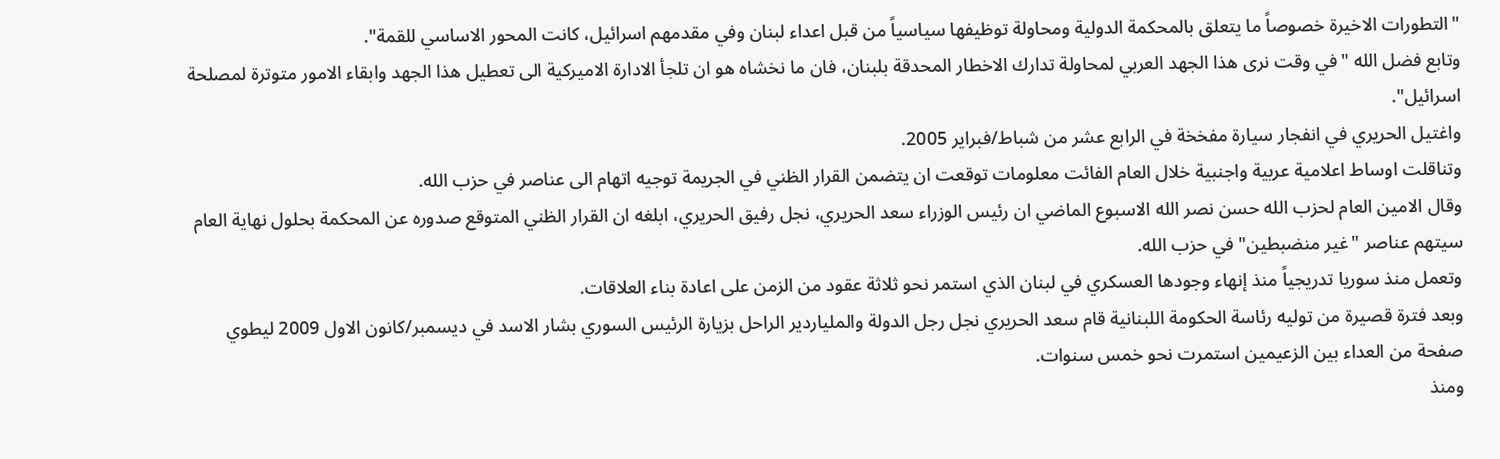"التطورات الاخيرة خصوصاً ما يتعلق بالمحكمة الدولية ومحاولة توظيفها سياسياً من قبل اعداء لبنان وفي مقدمهم اسرائيل، كانت المحور الاساسي للقمة".
وتابع فضل الله "في وقت نرى هذا الجهد العربي لمحاولة تدارك الاخطار المحدقة بلبنان، فان ما نخشاه هو ان تلجأ الادارة الاميركية الى تعطيل هذا الجهد وابقاء الامور متوترة لمصلحة اسرائيل".
واغتيل الحريري في انفجار سيارة مفخخة في الرابع عشر من شباط/فبراير 2005.
وتناقلت اوساط اعلامية عربية واجنبية خلال العام الفائت معلومات توقعت ان يتضمن القرار الظني في الجريمة توجيه اتهام الى عناصر في حزب الله.
وقال الامين العام لحزب الله حسن نصر الله الاسبوع الماضي ان رئيس الوزراء سعد الحريري، نجل رفيق الحريري، ابلغه ان القرار الظني المتوقع صدوره عن المحكمة بحلول نهاية العام سيتهم عناصر "غير منضبطين" في حزب الله.
وتعمل منذ سوريا تدريجياً منذ إنهاء وجودها العسكري في لبنان الذي استمر نحو ثلاثة عقود من الزمن على اعادة بناء العلاقات.
وبعد فترة قصيرة من توليه رئاسة الحكومة اللبنانية قام سعد الحريري نجل رجل الدولة والملياردير الراحل بزيارة الرئيس السوري بشار الاسد في ديسمبر/كانون الاول 2009 ليطوي صفحة من العداء بين الزعيمين استمرت نحو خمس سنوات.
ومنذ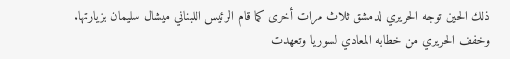ذلك الحين توجه الحريري لدمشق ثلاث مرات أخرى كما قام الرئيس اللبناني ميشال سليمان بزيارتها.
وخفف الحريري من خطابه المعادي لسوريا وتعهدت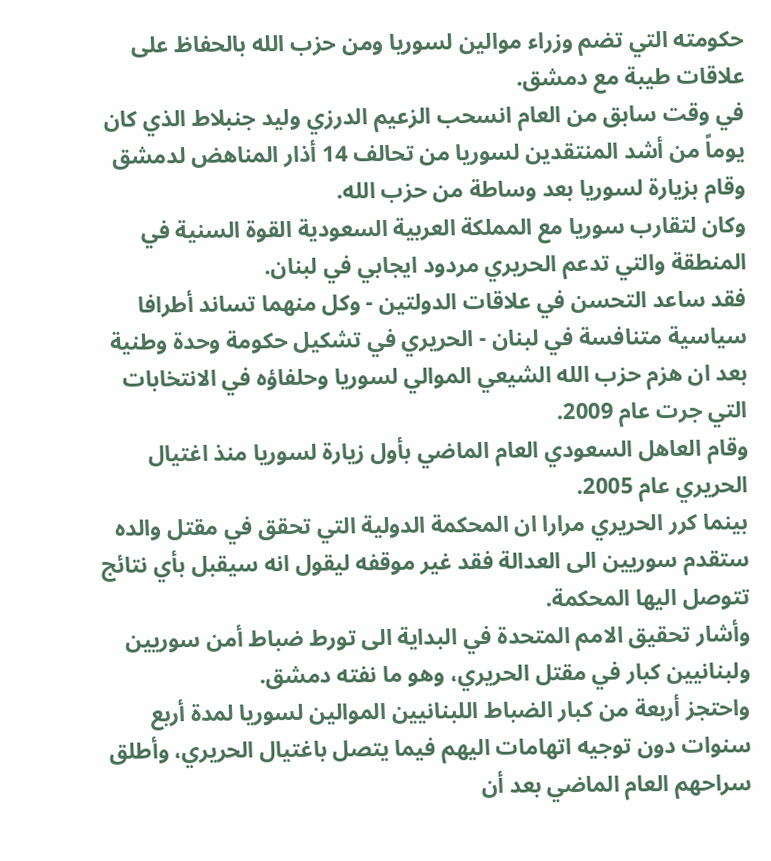حكومته التي تضم وزراء موالين لسوريا ومن حزب الله بالحفاظ على علاقات طيبة مع دمشق.
في وقت سابق من العام انسحب الزعيم الدرزي وليد جنبلاط الذي كان يوماً من أشد المنتقدين لسوريا من تحالف 14 أذار المناهض لدمشق وقام بزيارة لسوريا بعد وساطة من حزب الله.
وكان لتقارب سوريا مع المملكة العربية السعودية القوة السنية في المنطقة والتي تدعم الحريري مردود ايجابي في لبنان.
فقد ساعد التحسن في علاقات الدولتين - وكل منهما تساند أطرافا سياسية متنافسة في لبنان - الحريري في تشكيل حكومة وحدة وطنية بعد ان هزم حزب الله الشيعي الموالي لسوريا وحلفاؤه في الانتخابات التي جرت عام 2009.
وقام العاهل السعودي العام الماضي بأول زيارة لسوريا منذ اغتيال الحريري عام 2005.
بينما كرر الحريري مرارا ان المحكمة الدولية التي تحقق في مقتل والده ستقدم سوريين الى العدالة فقد غير موقفه ليقول انه سيقبل بأي نتائج تتوصل اليها المحكمة.
وأشار تحقيق الامم المتحدة في البداية الى تورط ضباط أمن سوريين ولبنانيين كبار في مقتل الحريري، وهو ما نفته دمشق.
واحتجز أربعة من كبار الضباط اللبنانيين الموالين لسوريا لمدة أربع سنوات دون توجيه اتهامات اليهم فيما يتصل باغتيال الحريري، وأطلق سراحهم العام الماضي بعد أن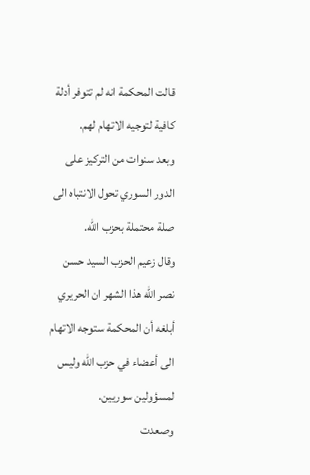قالت المحكمة انه لم تتوفر أدلة كافية لتوجيه الاتهام لهم.
وبعد سنوات من التركيز على الدور السوري تحول الانتباه الى صلة محتملة بحزب الله.
وقال زعيم الحزب السيد حسن نصر الله هذا الشهر ان الحريري أبلغه أن المحكمة ستوجه الاتهام الى أعضاء في حزب الله وليس لمسؤولين سوريين.
وصعدت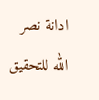ادانة نصر الله للتحقيق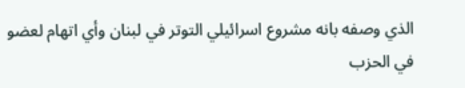الذي وصفه بانه مشروع اسرائيلي التوتر في لبنان وأي اتهام لعضو في الحزب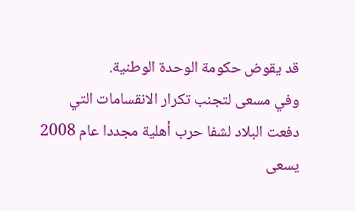قد يقوض حكومة الوحدة الوطنية.
وفي مسعى لتجنب تكرار الانقسامات التي دفعت البلاد لشفا حرب أهلية مجددا عام 2008 يسعى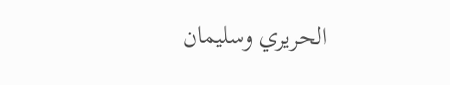الحريري وسليمان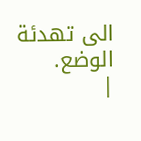الى تهدئة الوضع.
|